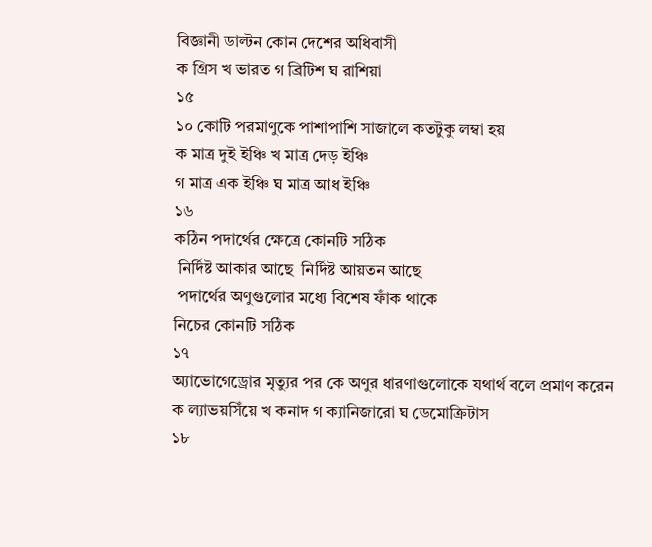বিজ্ঞানী ডাল্টন কোন দেশের অধিবাসী
ক গ্রিস খ ভারত গ ব্রিটিশ ঘ রাশিয়া
১৫
১০ কোটি পরমাণুকে পাশাপাশি সাজালে কতটুকু লম্বা হয়
ক মাত্র দুই ইঞ্চি খ মাত্র দেড় ইঞ্চি
গ মাত্র এক ইঞ্চি ঘ মাত্র আধ ইঞ্চি
১৬
কঠিন পদার্থের ক্ষেত্রে কোনটি সঠিক
 নির্দিষ্ট আকার আছে  নির্দিষ্ট আয়তন আছে
 পদার্থের অণুগুলোর মধ্যে বিশেষ ফাঁক থাকে
নিচের কোনটি সঠিক
১৭
অ্যাভোগেড্রোর মৃত্যুর পর কে অণুর ধারণাগুলোকে যথার্থ বলে প্রমাণ করেন
ক ল্যাভয়সিঁয়ে খ কনাদ গ ক্যানিজারো ঘ ডেমোক্রিটাস
১৮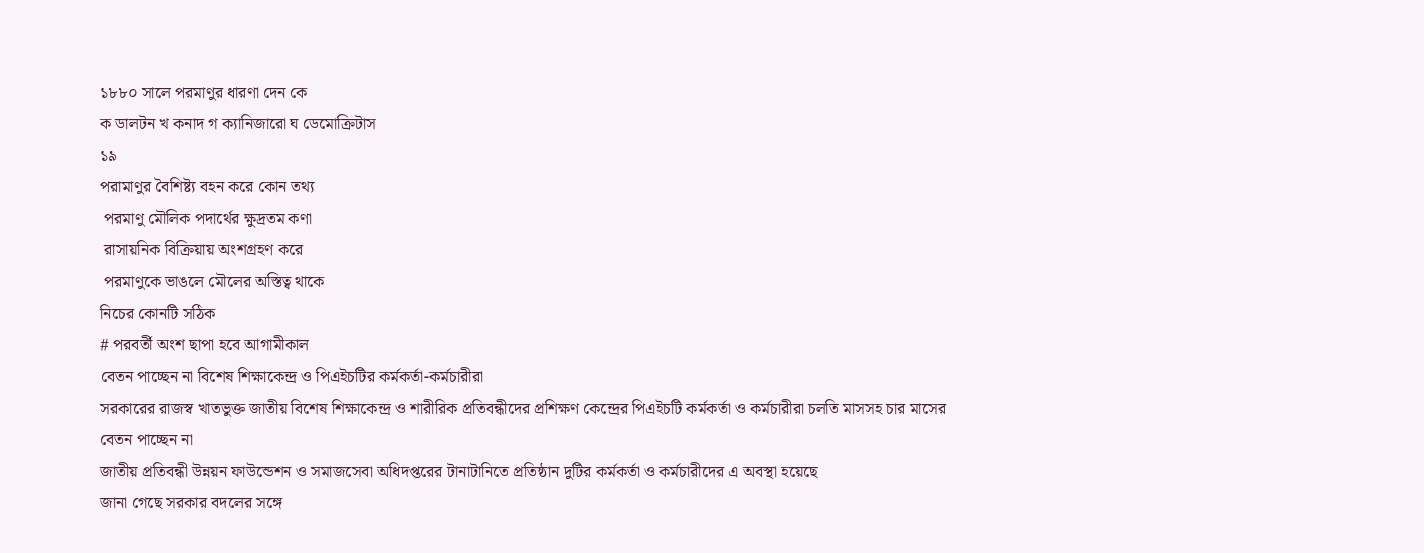১৮৮০ সালে পরমাণুর ধারণা দেন কে
ক ডালটন খ কনাদ গ ক্যানিজারো ঘ ডেমোক্রিটাস
১৯
পরামাণুর বৈশিষ্ট্য বহন করে কোন তথ্য
 পরমাণু মৌলিক পদার্থের ক্ষুদ্রতম কণা
 রাসায়নিক বিক্রিয়ায় অংশগ্রহণ করে
 পরমাণুকে ভাঙলে মৌলের অস্তিত্ব থাকে
নিচের কোনটি সঠিক
# পরবর্তী অংশ ছাপা হবে আগামীকাল
বেতন পাচ্ছেন না বিশেষ শিক্ষাকেন্দ্র ও পিএইচটির কর্মকর্তা-কর্মচারীরা
সরকারের রাজস্ব খাতভুক্ত জাতীয় বিশেষ শিক্ষাকেন্দ্র ও শারীরিক প্রতিবন্ধীদের প্রশিক্ষণ কেন্দ্রের পিএইচটি কর্মকর্তা ও কর্মচারীরা চলতি মাসসহ চার মাসের বেতন পাচ্ছেন না
জাতীয় প্রতিবন্ধী উন্নয়ন ফাউন্ডেশন ও সমাজসেবা অধিদপ্তরের টানাটানিতে প্রতিষ্ঠান দুটির কর্মকর্তা ও কর্মচারীদের এ অবস্থা হয়েছে
জানা গেছে সরকার বদলের সঙ্গে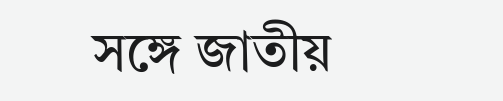সঙ্গে জাতীয়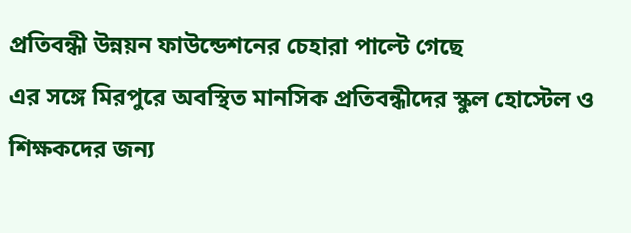প্রতিবন্ধী উন্নয়ন ফাউন্ডেশনের চেহারা পাল্টে গেছে
এর সঙ্গে মিরপুরে অবস্থিত মানসিক প্রতিবন্ধীদের স্কুল হোস্টেল ও শিক্ষকদের জন্য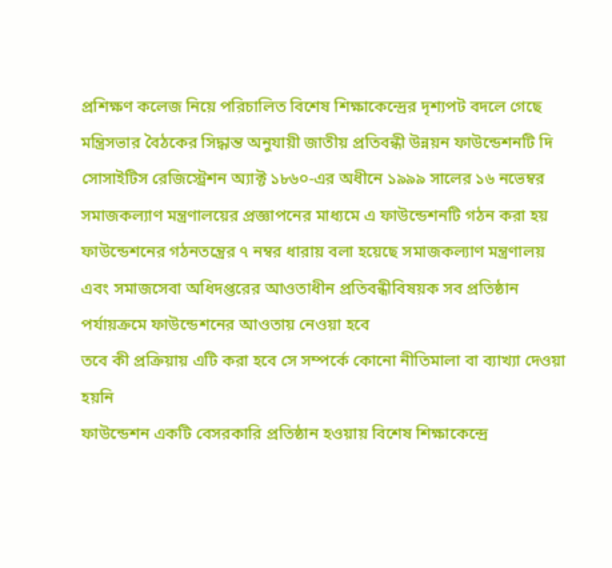প্রশিক্ষণ কলেজ নিয়ে পরিচালিত বিশেষ শিক্ষাকেন্দ্রের দৃশ্যপট বদলে গেছে
মন্ত্রিসভার বৈঠকের সিদ্ধান্ত অনুযায়ী জাতীয় প্রতিবন্ধী উন্নয়ন ফাউন্ডেশনটি দি সোসাইটিস রেজিস্ট্রেশন অ্যাক্ট ১৮৬০-এর অধীনে ১৯৯৯ সালের ১৬ নভেম্বর সমাজকল্যাণ মন্ত্রণালয়ের প্রজ্ঞাপনের মাধ্যমে এ ফাউন্ডেশনটি গঠন করা হয়
ফাউন্ডেশনের গঠনতন্ত্রের ৭ নম্বর ধারায় বলা হয়েছে সমাজকল্যাণ মন্ত্রণালয় এবং সমাজসেবা অধিদপ্তরের আওতাধীন প্রতিবন্ধীবিষয়ক সব প্রতিষ্ঠান পর্যায়ক্রমে ফাউন্ডেশনের আওতায় নেওয়া হবে
তবে কী প্রক্রিয়ায় এটি করা হবে সে সম্পর্কে কোনো নীতিমালা বা ব্যাখ্যা দেওয়া হয়নি
ফাউন্ডেশন একটি বেসরকারি প্রতিষ্ঠান হওয়ায় বিশেষ শিক্ষাকেন্দ্রে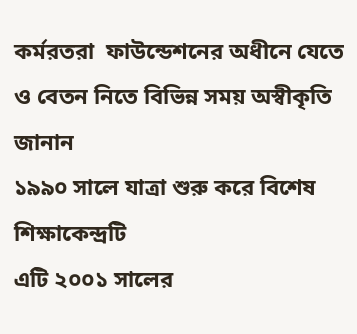কর্মরতরা  ফাউন্ডেশনের অধীনে যেতে ও বেতন নিতে বিভিন্ন সময় অস্বীকৃতি জানান
১৯৯০ সালে যাত্রা শুরু করে বিশেষ শিক্ষাকেন্দ্রটি
এটি ২০০১ সালের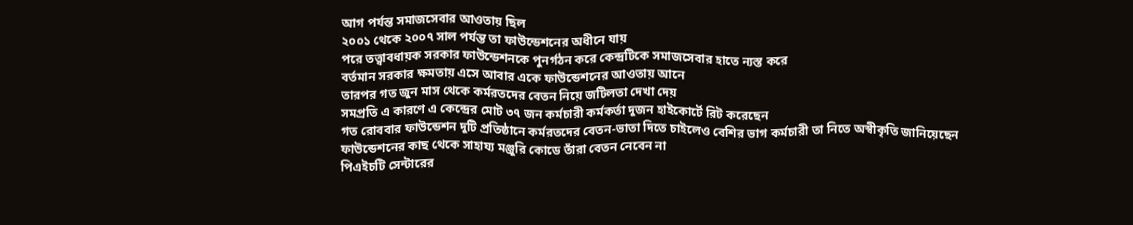আগ পর্যন্ত সমাজসেবার আওতায় ছিল
২০০১ থেকে ২০০৭ সাল পর্যন্ত তা ফাউন্ডেশনের অধীনে যায়
পরে তত্ত্বাবধায়ক সরকার ফাউন্ডেশনকে পুনর্গঠন করে কেন্দ্রটিকে সমাজসেবার হাতে ন্যস্ত করে
বর্তমান সরকার ক্ষমতায় এসে আবার একে ফাউন্ডেশনের আওতায় আনে
তারপর গত জুন মাস থেকে কর্মরতদের বেতন নিয়ে জটিলতা দেখা দেয়
সমপ্রতি এ কারণে এ কেন্দ্রের মোট ৩৭ জন কর্মচারী কর্মকর্তা দুজন হাইকোর্টে রিট করেছেন
গত রোববার ফাউন্ডেশন দুটি প্রতিষ্ঠানে কর্মরতদের বেতন-ভাতা দিতে চাইলেও বেশির ভাগ কর্মচারী তা নিতে অস্বীকৃতি জানিয়েছেন
ফাউন্ডেশনের কাছ থেকে সাহায্য মঞ্জুরি কোডে তাঁরা বেতন নেবেন না
পিএইচটি সেন্টারের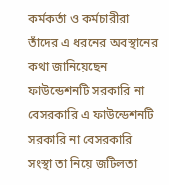কর্মকর্তা ও কর্মচারীরা তাঁদের এ ধরনের অবস্থানের কথা জানিয়েছেন
ফাউন্ডেশনটি সরকারি না বেসরকারি এ ফাউন্ডেশনটি সরকারি না বেসরকারি সংস্থা তা নিয়ে জটিলতা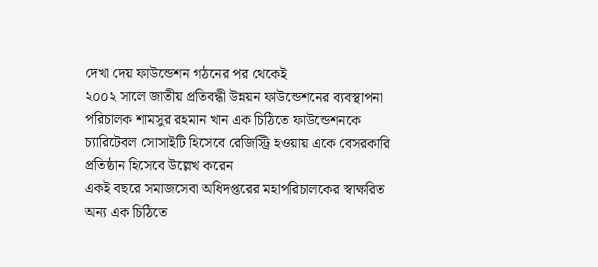দেখা দেয় ফাউন্ডেশন গঠনের পর থেকেই
২০০২ সালে জাতীয় প্রতিবন্ধী উন্নয়ন ফাউন্ডেশনের ব্যবস্থাপনা পরিচালক শামসুর রহমান খান এক চিঠিতে ফাউন্ডেশনকে চ্যারিটেবল সোসাইটি হিসেবে রেজিস্ট্রি হওয়ায় একে বেসরকারি প্রতিষ্ঠান হিসেবে উল্লেখ করেন
একই বছরে সমাজসেবা অধিদপ্তরের মহাপরিচালকের স্বাক্ষরিত অন্য এক চিঠিতে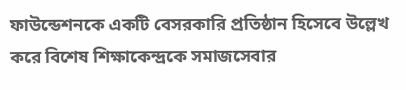ফাউন্ডেশনকে একটি বেসরকারি প্রতিষ্ঠান হিসেবে উল্লেখ করে বিশেষ শিক্ষাকেন্দ্রকে সমাজসেবার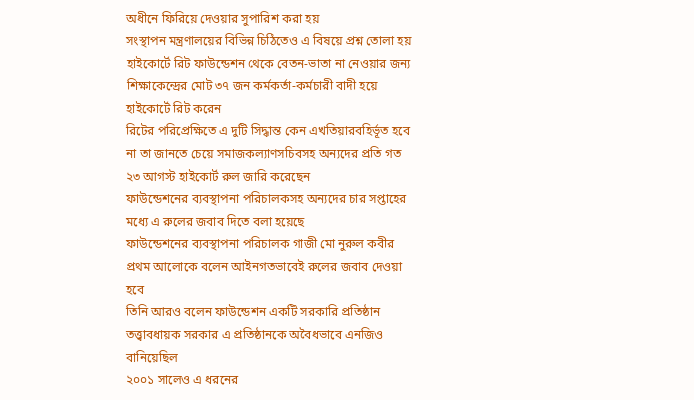অধীনে ফিরিয়ে দেওয়ার সুপারিশ করা হয়
সংস্থাপন মন্ত্রণালয়ের বিভিন্ন চিঠিতেও এ বিষয়ে প্রশ্ন তোলা হয়
হাইকোর্টে রিট ফাউন্ডেশন থেকে বেতন-ভাতা না নেওয়ার জন্য শিক্ষাকেন্দ্রের মোট ৩৭ জন কর্মকর্তা-কর্মচারী বাদী হয়ে হাইকোর্টে রিট করেন
রিটের পরিপ্রেক্ষিতে এ দুটি সিদ্ধান্ত কেন এখতিয়ারবহির্ভূত হবে না তা জানতে চেয়ে সমাজকল্যাণসচিবসহ অন্যদের প্রতি গত ২৩ আগস্ট হাইকোর্ট রুল জারি করেছেন
ফাউন্ডেশনের ব্যবস্থাপনা পরিচালকসহ অন্যদের চার সপ্তাহের মধ্যে এ রুলের জবাব দিতে বলা হয়েছে
ফাউন্ডেশনের ব্যবস্থাপনা পরিচালক গাজী মো নুরুল কবীর প্রথম আলোকে বলেন আইনগতভাবেই রুলের জবাব দেওয়া হবে
তিনি আরও বলেন ফাউন্ডেশন একটি সরকারি প্রতিষ্ঠান
তত্ত্বাবধায়ক সরকার এ প্রতিষ্ঠানকে অবৈধভাবে এনজিও বানিয়েছিল
২০০১ সালেও এ ধরনের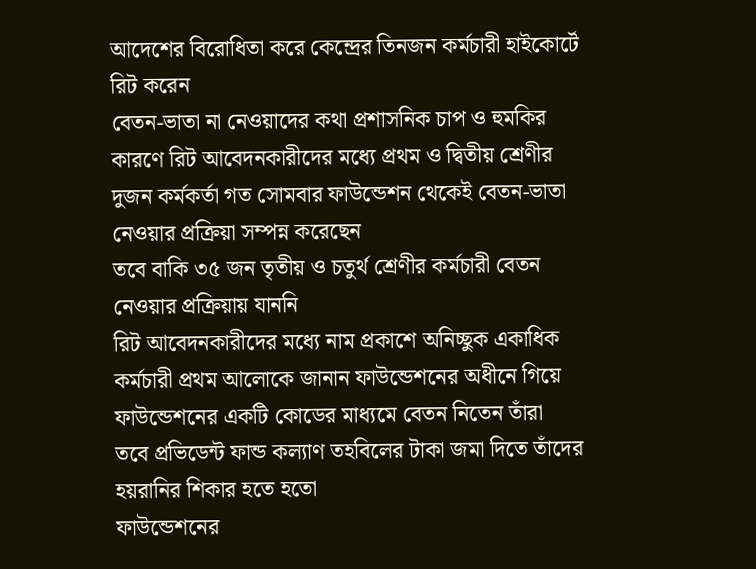আদেশের বিরোধিতা করে কেন্দ্রের তিনজন কর্মচারী হাইকোর্টে রিট করেন
বেতন-ভাতা না নেওয়াদের কথা প্রশাসনিক চাপ ও হুমকির কারণে রিট আবেদনকারীদের মধ্যে প্রথম ও দ্বিতীয় শ্রেণীর দুজন কর্মকর্তা গত সোমবার ফাউন্ডেশন থেকেই বেতন-ভাতা নেওয়ার প্রক্রিয়া সম্পন্ন করেছেন
তবে বাকি ৩৫ জন তৃতীয় ও চতুর্থ শ্রেণীর কর্মচারী বেতন নেওয়ার প্রক্রিয়ায় যাননি
রিট আবেদনকারীদের মধ্যে নাম প্রকাশে অনিচ্ছুক একাধিক কর্মচারী প্রথম আলোকে জানান ফাউন্ডেশনের অধীনে গিয়ে ফাউন্ডেশনের একটি কোডের মাধ্যমে বেতন নিতেন তাঁরা
তবে প্রভিডেন্ট ফান্ড কল্যাণ তহবিলের টাকা জমা দিতে তাঁদের হয়রানির শিকার হতে হতো
ফাউন্ডেশনের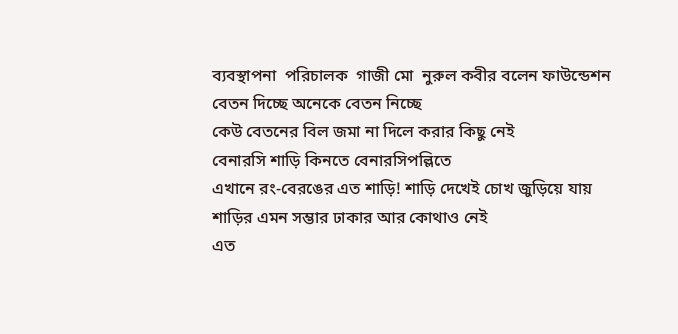ব্যবস্থাপনা  পরিচালক  গাজী মো  নুরুল কবীর বলেন ফাউন্ডেশন বেতন দিচ্ছে অনেকে বেতন নিচ্ছে
কেউ বেতনের বিল জমা না দিলে করার কিছু নেই
বেনারসি শাড়ি কিনতে বেনারসিপল্লিতে
এখানে রং-বেরঙের এত শাড়ি! শাড়ি দেখেই চোখ জুড়িয়ে যায়
শাড়ির এমন সম্ভার ঢাকার আর কোথাও নেই
এত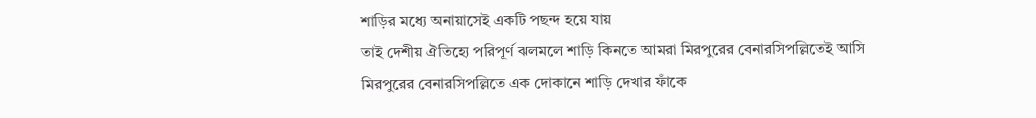শাড়ির মধ্যে অনায়াসেই একটি পছন্দ হয়ে যায়
তাই দেশীয় ঐতিহ্যে পরিপূর্ণ ঝলমলে শাড়ি কিনতে আমরা মিরপুরের বেনারসিপল্লিতেই আসি
মিরপুরের বেনারসিপল্লিতে এক দোকানে শাড়ি দেখার ফাঁকে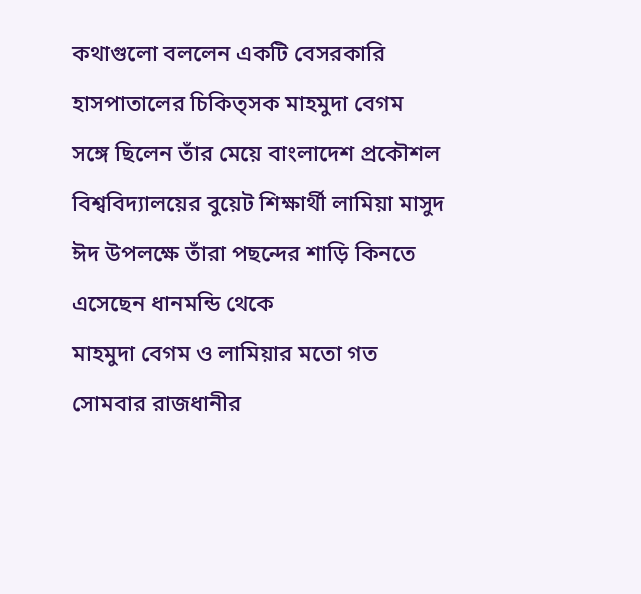কথাগুলো বললেন একটি বেসরকারি হাসপাতালের চিকিত্সক মাহমুদা বেগম
সঙ্গে ছিলেন তাঁর মেয়ে বাংলাদেশ প্রকৌশল বিশ্ববিদ্যালয়ের বুয়েট শিক্ষার্থী লামিয়া মাসুদ
ঈদ উপলক্ষে তাঁরা পছন্দের শাড়ি কিনতে এসেছেন ধানমন্ডি থেকে
মাহমুদা বেগম ও লামিয়ার মতো গত সোমবার রাজধানীর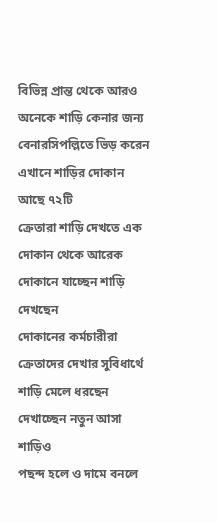বিভিন্ন প্রান্ত থেকে আরও অনেকে শাড়ি কেনার জন্য বেনারসিপল্লিতে ভিড় করেন
এখানে শাড়ির দোকান আছে ৭২টি
ক্রেতারা শাড়ি দেখতে এক দোকান থেকে আরেক দোকানে যাচ্ছেন শাড়ি দেখছেন
দোকানের কর্মচারীরা ক্রেতাদের দেখার সুবিধার্থে শাড়ি মেলে ধরছেন দেখাচ্ছেন নতুন আসা শাড়িও
পছন্দ হলে ও দামে বনলে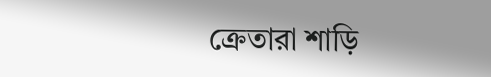ক্রেতারা শাড়ি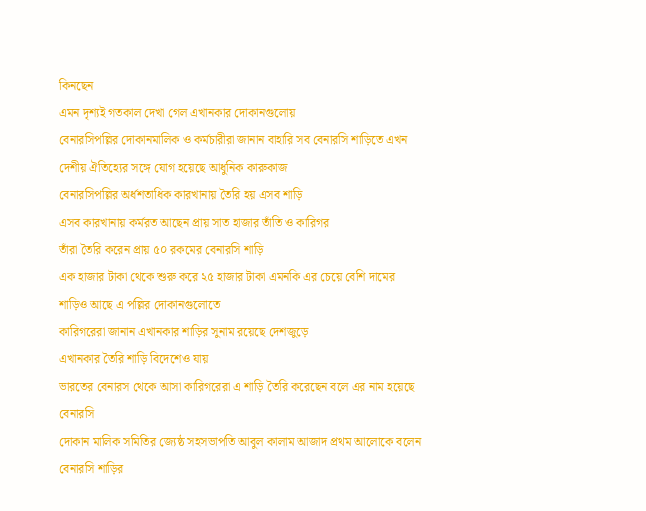কিনছেন
এমন দৃশ্যই গতকাল দেখা গেল এখানকার দোকানগুলোয়
বেনারসিপল্লির দোকানমালিক ও কর্মচারীরা জানান বাহারি সব বেনারসি শাড়িতে এখন দেশীয় ঐতিহ্যের সঙ্গে যোগ হয়েছে আধুনিক কারুকাজ
বেনারসিপল্লির অর্ধশতাধিক কারখানায় তৈরি হয় এসব শাড়ি
এসব কারখানায় কর্মরত আছেন প্রায় সাত হাজার তাঁতি ও কারিগর
তাঁরা তৈরি করেন প্রায় ৫০ রকমের বেনারসি শাড়ি
এক হাজার টাকা থেকে শুরু করে ২৫ হাজার টাকা এমনকি এর চেয়ে বেশি দামের শাড়িও আছে এ পল্লির দোকানগুলোতে
কারিগরেরা জানান এখানকার শাড়ির সুনাম রয়েছে দেশজুড়ে
এখানকার তৈরি শাড়ি বিদেশেও যায়
ভারতের বেনারস থেকে আসা কারিগরেরা এ শাড়ি তৈরি করেছেন বলে এর নাম হয়েছে বেনারসি
দোকান মালিক সমিতির জ্যেষ্ঠ সহসভাপতি আবুল কালাম আজাদ প্রথম আলোকে বলেন বেনারসি শাড়ির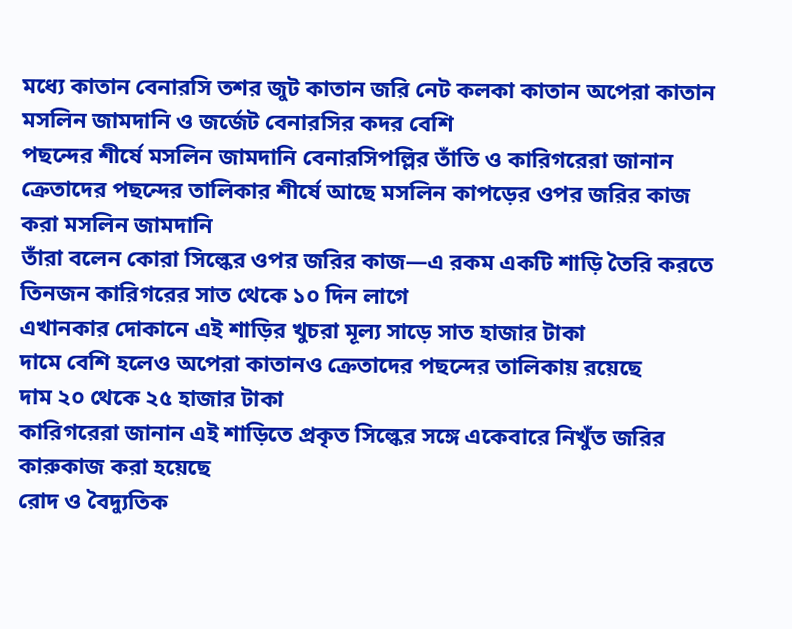মধ্যে কাতান বেনারসি তশর জুট কাতান জরি নেট কলকা কাতান অপেরা কাতান মসলিন জামদানি ও জর্জেট বেনারসির কদর বেশি
পছন্দের শীর্ষে মসলিন জামদানি বেনারসিপল্লির তাঁতি ও কারিগরেরা জানান ক্রেতাদের পছন্দের তালিকার শীর্ষে আছে মসলিন কাপড়ের ওপর জরির কাজ করা মসলিন জামদানি
তাঁরা বলেন কোরা সিল্কের ওপর জরির কাজ—এ রকম একটি শাড়ি তৈরি করতে তিনজন কারিগরের সাত থেকে ১০ দিন লাগে
এখানকার দোকানে এই শাড়ির খুচরা মূল্য সাড়ে সাত হাজার টাকা
দামে বেশি হলেও অপেরা কাতানও ক্রেতাদের পছন্দের তালিকায় রয়েছে
দাম ২০ থেকে ২৫ হাজার টাকা
কারিগরেরা জানান এই শাড়িতে প্রকৃত সিল্কের সঙ্গে একেবারে নিখুঁত জরির কারুকাজ করা হয়েছে
রোদ ও বৈদ্যুতিক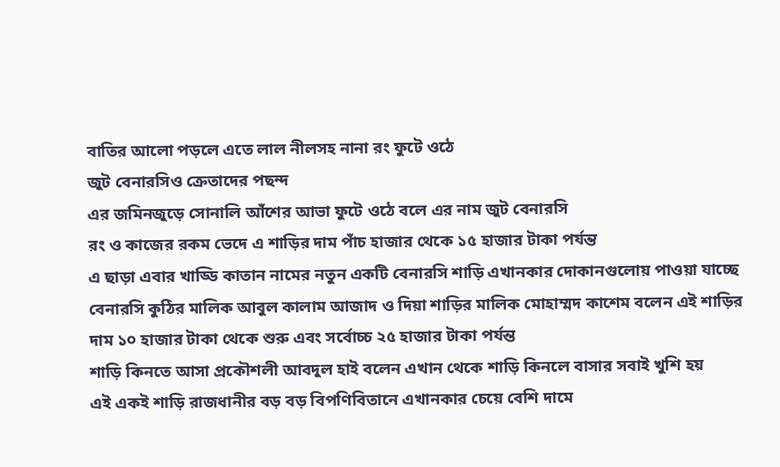বাতির আলো পড়লে এতে লাল নীলসহ নানা রং ফুটে ওঠে
জুট বেনারসিও ক্রেতাদের পছন্দ
এর জমিনজুড়ে সোনালি আঁশের আভা ফুটে ওঠে বলে এর নাম জুট বেনারসি
রং ও কাজের রকম ভেদে এ শাড়ির দাম পাঁচ হাজার থেকে ১৫ হাজার টাকা পর্যন্ত
এ ছাড়া এবার খাড্ডি কাতান নামের নতুন একটি বেনারসি শাড়ি এখানকার দোকানগুলোয় পাওয়া যাচ্ছে
বেনারসি কুঠির মালিক আবুল কালাম আজাদ ও দিয়া শাড়ির মালিক মোহাম্মদ কাশেম বলেন এই শাড়ির দাম ১০ হাজার টাকা থেকে শুরু এবং সর্বোচ্চ ২৫ হাজার টাকা পর্যন্ত
শাড়ি কিনতে আসা প্রকৌশলী আবদুল হাই বলেন এখান থেকে শাড়ি কিনলে বাসার সবাই খুশি হয়
এই একই শাড়ি রাজধানীর বড় বড় বিপণিবিতানে এখানকার চেয়ে বেশি দামে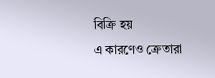বিক্রি হয়
এ কারণেও ক্রেতারা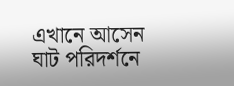এখানে আসেন
ঘাট পরিদর্শনে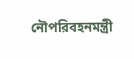নৌপরিবহনমন্ত্রী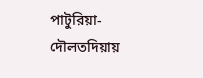পাটুরিয়া-দৌলতদিয়ায়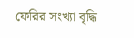ফেরির সংখ্যা বৃদ্ধি